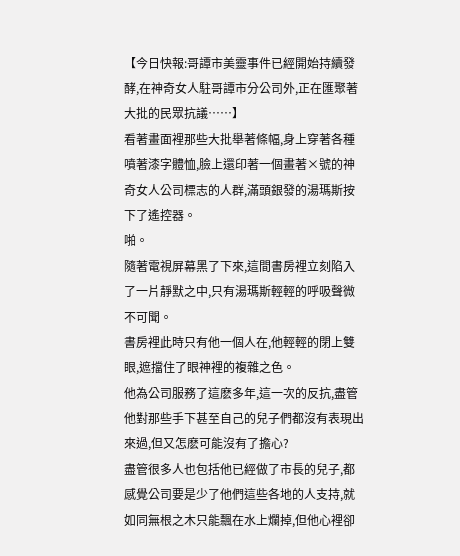【今日快報:哥譚市美靈事件已經開始持續發酵,在神奇女人駐哥譚市分公司外,正在匯聚著大批的民眾抗議……】
看著畫面裡那些大批舉著條幅,身上穿著各種噴著漆字體恤,臉上還印著一個畫著×號的神奇女人公司標志的人群,滿頭銀發的湯瑪斯按下了遙控器。
啪。
隨著電視屏幕黑了下來,這間書房裡立刻陷入了一片靜默之中,只有湯瑪斯輕輕的呼吸聲微不可聞。
書房裡此時只有他一個人在,他輕輕的閉上雙眼,遮擋住了眼神裡的複雜之色。
他為公司服務了這麽多年,這一次的反抗,盡管他對那些手下甚至自己的兒子們都沒有表現出來過,但又怎麽可能沒有了擔心?
盡管很多人也包括他已經做了市長的兒子,都感覺公司要是少了他們這些各地的人支持,就如同無根之木只能飄在水上爛掉,但他心裡卻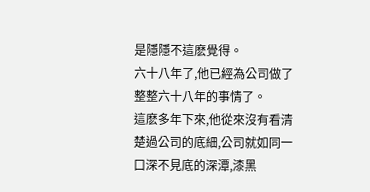是隱隱不這麽覺得。
六十八年了,他已經為公司做了整整六十八年的事情了。
這麽多年下來,他從來沒有看清楚過公司的底細,公司就如同一口深不見底的深潭,漆黑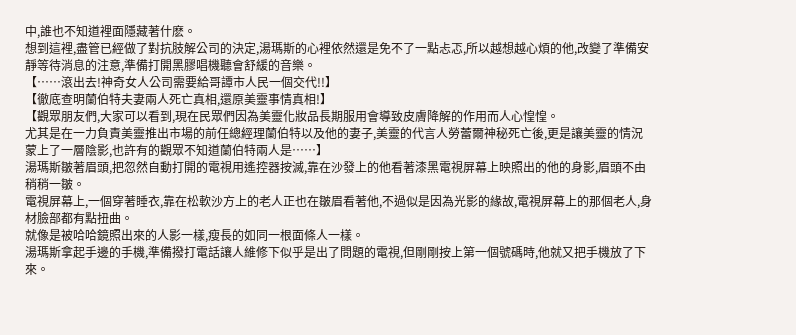中,誰也不知道裡面隱藏著什麽。
想到這裡,盡管已經做了對抗肢解公司的決定,湯瑪斯的心裡依然還是免不了一點忐忑,所以越想越心煩的他,改變了準備安靜等待消息的注意,準備打開黑膠唱機聽會舒緩的音樂。
【……滾出去!神奇女人公司需要給哥譚市人民一個交代!!】
【徹底查明蘭伯特夫妻兩人死亡真相,還原美靈事情真相!】
【觀眾朋友們,大家可以看到,現在民眾們因為美靈化妝品長期服用會導致皮膚降解的作用而人心惶惶。
尤其是在一力負責美靈推出市場的前任總經理蘭伯特以及他的妻子,美靈的代言人勞蕾爾神秘死亡後,更是讓美靈的情況蒙上了一層陰影,也許有的觀眾不知道蘭伯特兩人是……】
湯瑪斯皺著眉頭,把忽然自動打開的電視用遙控器按滅,靠在沙發上的他看著漆黑電視屏幕上映照出的他的身影,眉頭不由稍稍一皺。
電視屏幕上,一個穿著睡衣,靠在松軟沙方上的老人正也在皺眉看著他,不過似是因為光影的緣故,電視屏幕上的那個老人,身材臉部都有點扭曲。
就像是被哈哈鏡照出來的人影一樣,瘦長的如同一根面條人一樣。
湯瑪斯拿起手邊的手機,準備撥打電話讓人維修下似乎是出了問題的電視,但剛剛按上第一個號碼時,他就又把手機放了下來。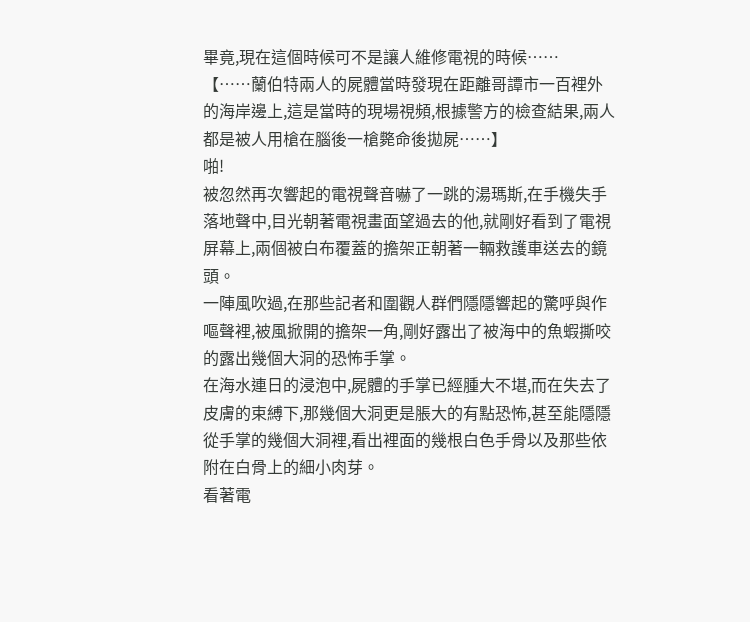畢竟,現在這個時候可不是讓人維修電視的時候……
【……蘭伯特兩人的屍體當時發現在距離哥譚市一百裡外的海岸邊上,這是當時的現場視頻,根據警方的檢查結果,兩人都是被人用槍在腦後一槍斃命後拋屍……】
啪!
被忽然再次響起的電視聲音嚇了一跳的湯瑪斯,在手機失手落地聲中,目光朝著電視畫面望過去的他,就剛好看到了電視屏幕上,兩個被白布覆蓋的擔架正朝著一輛救護車送去的鏡頭。
一陣風吹過,在那些記者和圍觀人群們隱隱響起的驚呼與作嘔聲裡,被風掀開的擔架一角,剛好露出了被海中的魚蝦撕咬的露出幾個大洞的恐怖手掌。
在海水連日的浸泡中,屍體的手掌已經腫大不堪,而在失去了皮膚的束縛下,那幾個大洞更是脹大的有點恐怖,甚至能隱隱從手掌的幾個大洞裡,看出裡面的幾根白色手骨以及那些依附在白骨上的細小肉芽。
看著電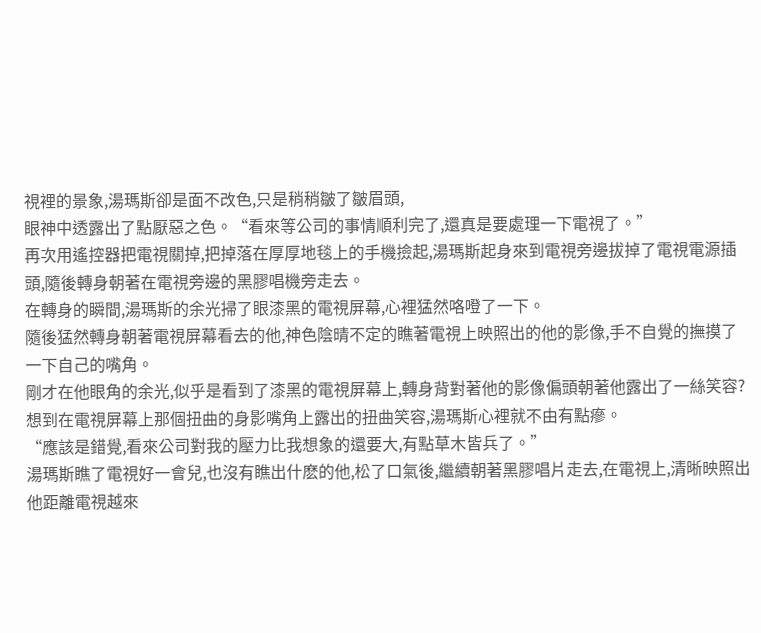視裡的景象,湯瑪斯卻是面不改色,只是稍稍皺了皺眉頭,
眼神中透露出了點厭惡之色。“看來等公司的事情順利完了,還真是要處理一下電視了。”
再次用遙控器把電視關掉,把掉落在厚厚地毯上的手機撿起,湯瑪斯起身來到電視旁邊拔掉了電視電源插頭,隨後轉身朝著在電視旁邊的黑膠唱機旁走去。
在轉身的瞬間,湯瑪斯的余光掃了眼漆黑的電視屏幕,心裡猛然咯噔了一下。
隨後猛然轉身朝著電視屏幕看去的他,神色陰晴不定的瞧著電視上映照出的他的影像,手不自覺的撫摸了一下自己的嘴角。
剛才在他眼角的余光,似乎是看到了漆黑的電視屏幕上,轉身背對著他的影像偏頭朝著他露出了一絲笑容?
想到在電視屏幕上那個扭曲的身影嘴角上露出的扭曲笑容,湯瑪斯心裡就不由有點瘮。
“應該是錯覺,看來公司對我的壓力比我想象的還要大,有點草木皆兵了。”
湯瑪斯瞧了電視好一會兒,也沒有瞧出什麽的他,松了口氣後,繼續朝著黑膠唱片走去,在電視上,清晰映照出他距離電視越來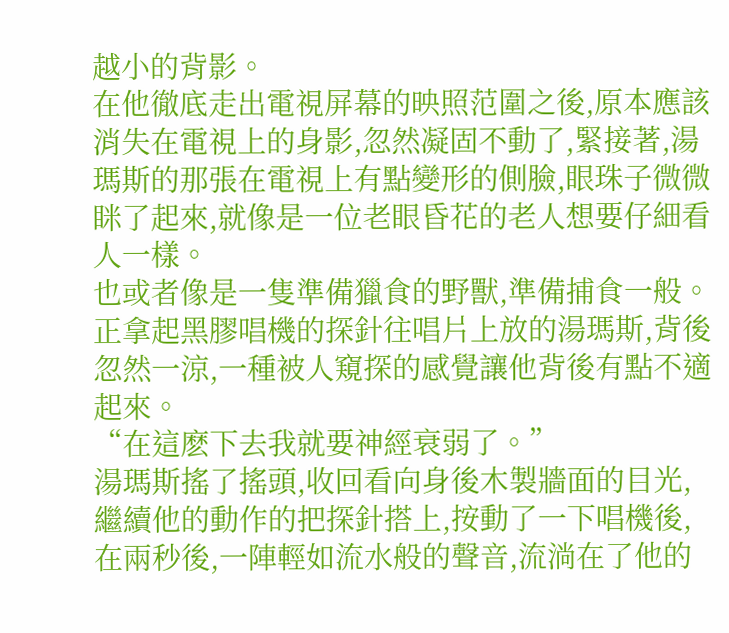越小的背影。
在他徹底走出電視屏幕的映照范圍之後,原本應該消失在電視上的身影,忽然凝固不動了,緊接著,湯瑪斯的那張在電視上有點變形的側臉,眼珠子微微眯了起來,就像是一位老眼昏花的老人想要仔細看人一樣。
也或者像是一隻準備獵食的野獸,準備捕食一般。
正拿起黑膠唱機的探針往唱片上放的湯瑪斯,背後忽然一涼,一種被人窺探的感覺讓他背後有點不適起來。
“在這麽下去我就要神經衰弱了。”
湯瑪斯搖了搖頭,收回看向身後木製牆面的目光,繼續他的動作的把探針搭上,按動了一下唱機後,在兩秒後,一陣輕如流水般的聲音,流淌在了他的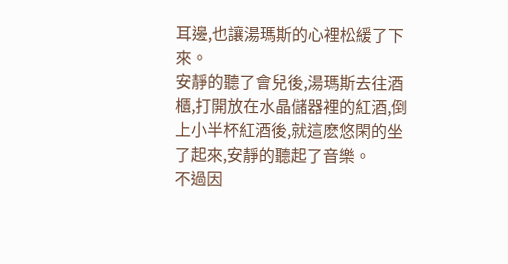耳邊,也讓湯瑪斯的心裡松緩了下來。
安靜的聽了會兒後,湯瑪斯去往酒櫃,打開放在水晶儲器裡的紅酒,倒上小半杯紅酒後,就這麽悠閑的坐了起來,安靜的聽起了音樂。
不過因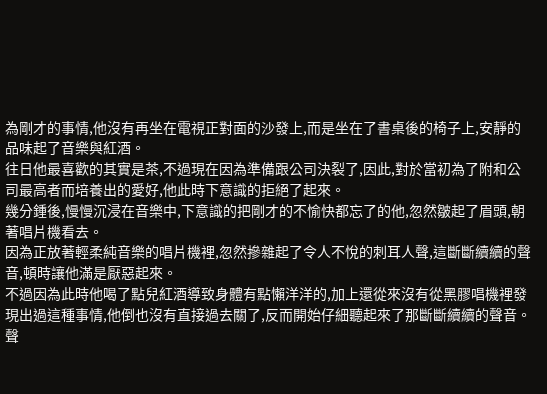為剛才的事情,他沒有再坐在電視正對面的沙發上,而是坐在了書桌後的椅子上,安靜的品味起了音樂與紅酒。
往日他最喜歡的其實是茶,不過現在因為準備跟公司決裂了,因此,對於當初為了附和公司最高者而培養出的愛好,他此時下意識的拒絕了起來。
幾分鍾後,慢慢沉浸在音樂中,下意識的把剛才的不愉快都忘了的他,忽然皺起了眉頭,朝著唱片機看去。
因為正放著輕柔純音樂的唱片機裡,忽然摻雜起了令人不悅的刺耳人聲,這斷斷續續的聲音,頓時讓他滿是厭惡起來。
不過因為此時他喝了點兒紅酒導致身體有點懶洋洋的,加上還從來沒有從黑膠唱機裡發現出過這種事情,他倒也沒有直接過去關了,反而開始仔細聽起來了那斷斷續續的聲音。
聲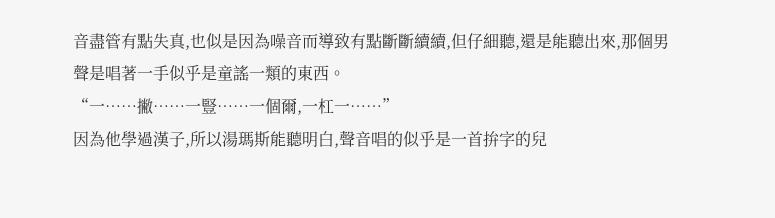音盡管有點失真,也似是因為噪音而導致有點斷斷續續,但仔細聽,還是能聽出來,那個男聲是唱著一手似乎是童謠一類的東西。
“一……撇……一豎……一個爾,一杠一……”
因為他學過漢子,所以湯瑪斯能聽明白,聲音唱的似乎是一首拚字的兒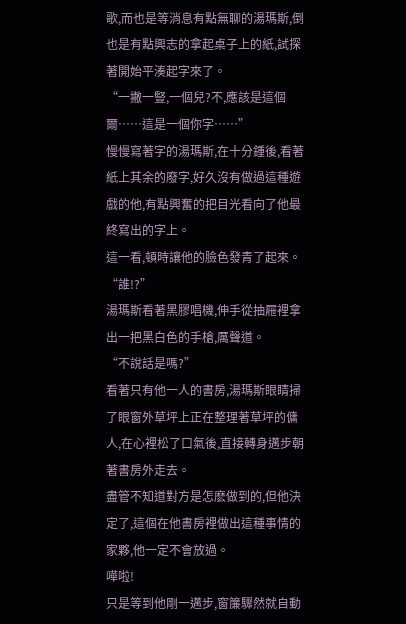歌,而也是等消息有點無聊的湯瑪斯,倒也是有點興志的拿起桌子上的紙,試探著開始平湊起字來了。
“一撇一豎,一個兒?不,應該是這個爾……這是一個你字……”
慢慢寫著字的湯瑪斯,在十分鍾後,看著紙上其余的廢字,好久沒有做過這種遊戲的他,有點興奮的把目光看向了他最終寫出的字上。
這一看,頓時讓他的臉色發青了起來。
“誰!?”
湯瑪斯看著黑膠唱機,伸手從抽屜裡拿出一把黑白色的手槍,厲聲道。
“不說話是嗎?”
看著只有他一人的書房,湯瑪斯眼睛掃了眼窗外草坪上正在整理著草坪的傭人,在心裡松了口氣後,直接轉身邁步朝著書房外走去。
盡管不知道對方是怎麽做到的,但他決定了,這個在他書房裡做出這種事情的家夥,他一定不會放過。
嘩啦!
只是等到他剛一邁步,窗簾驟然就自動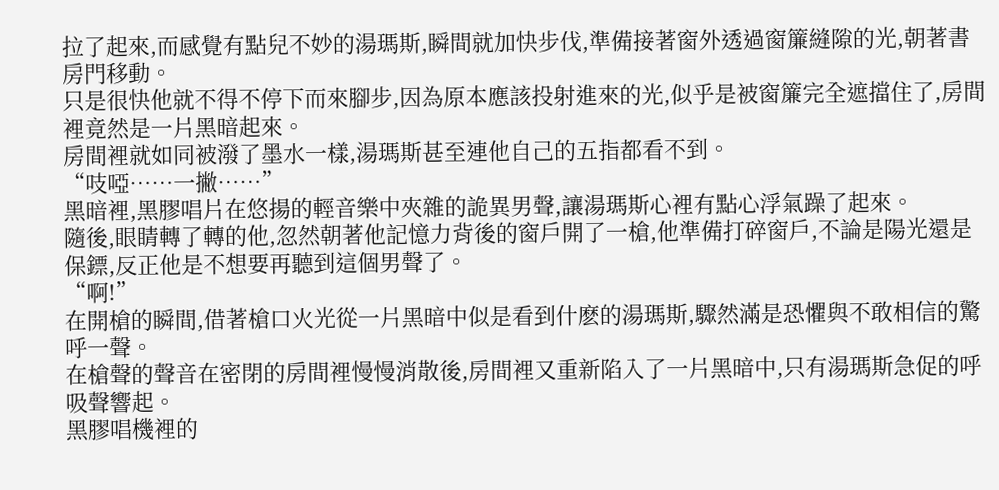拉了起來,而感覺有點兒不妙的湯瑪斯,瞬間就加快步伐,準備接著窗外透過窗簾縫隙的光,朝著書房門移動。
只是很快他就不得不停下而來腳步,因為原本應該投射進來的光,似乎是被窗簾完全遮擋住了,房間裡竟然是一片黑暗起來。
房間裡就如同被潑了墨水一樣,湯瑪斯甚至連他自己的五指都看不到。
“吱啞……一撇……”
黑暗裡,黑膠唱片在悠揚的輕音樂中夾雜的詭異男聲,讓湯瑪斯心裡有點心浮氣躁了起來。
隨後,眼睛轉了轉的他,忽然朝著他記憶力背後的窗戶開了一槍,他準備打碎窗戶,不論是陽光還是保鏢,反正他是不想要再聽到這個男聲了。
“啊!”
在開槍的瞬間,借著槍口火光從一片黑暗中似是看到什麽的湯瑪斯,驟然滿是恐懼與不敢相信的驚呼一聲。
在槍聲的聲音在密閉的房間裡慢慢消散後,房間裡又重新陷入了一片黑暗中,只有湯瑪斯急促的呼吸聲響起。
黑膠唱機裡的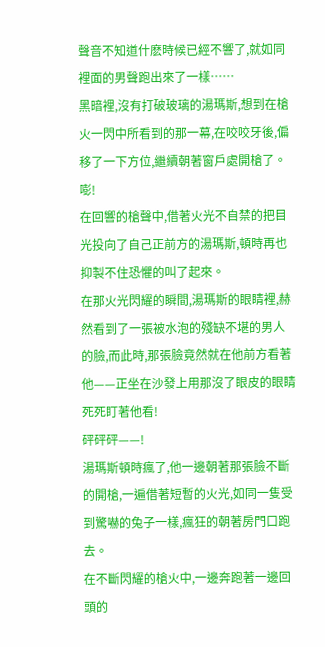聲音不知道什麽時候已經不響了,就如同裡面的男聲跑出來了一樣……
黑暗裡,沒有打破玻璃的湯瑪斯,想到在槍火一閃中所看到的那一幕,在咬咬牙後,偏移了一下方位,繼續朝著窗戶處開槍了。
嘭!
在回響的槍聲中,借著火光不自禁的把目光投向了自己正前方的湯瑪斯,頓時再也抑製不住恐懼的叫了起來。
在那火光閃耀的瞬間,湯瑪斯的眼睛裡,赫然看到了一張被水泡的殘缺不堪的男人的臉,而此時,那張臉竟然就在他前方看著他——正坐在沙發上用那沒了眼皮的眼睛死死盯著他看!
砰砰砰——!
湯瑪斯頓時瘋了,他一邊朝著那張臉不斷的開槍,一遍借著短暫的火光,如同一隻受到驚嚇的兔子一樣,瘋狂的朝著房門口跑去。
在不斷閃耀的槍火中,一邊奔跑著一邊回頭的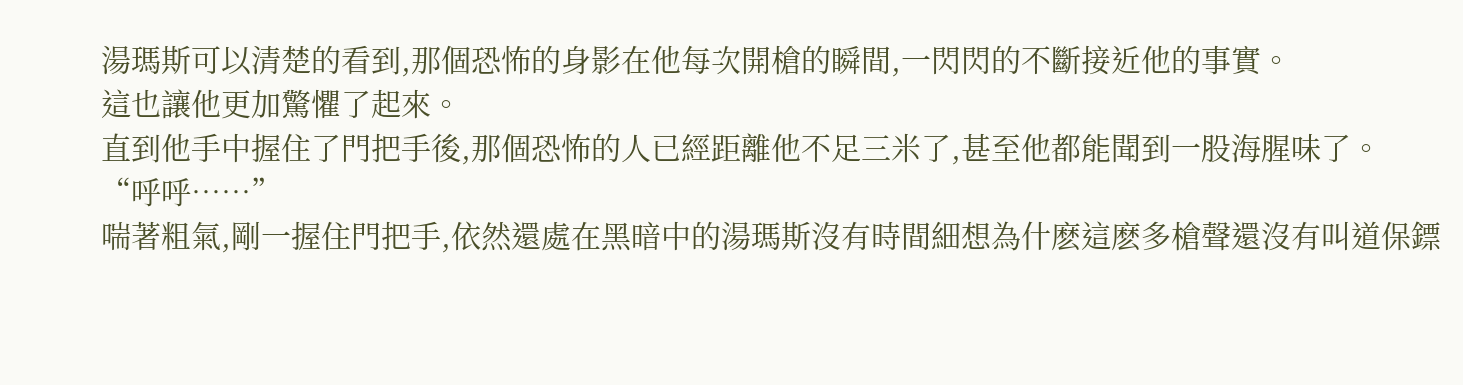湯瑪斯可以清楚的看到,那個恐怖的身影在他每次開槍的瞬間,一閃閃的不斷接近他的事實。
這也讓他更加驚懼了起來。
直到他手中握住了門把手後,那個恐怖的人已經距離他不足三米了,甚至他都能聞到一股海腥味了。
“呼呼……”
喘著粗氣,剛一握住門把手,依然還處在黑暗中的湯瑪斯沒有時間細想為什麽這麽多槍聲還沒有叫道保鏢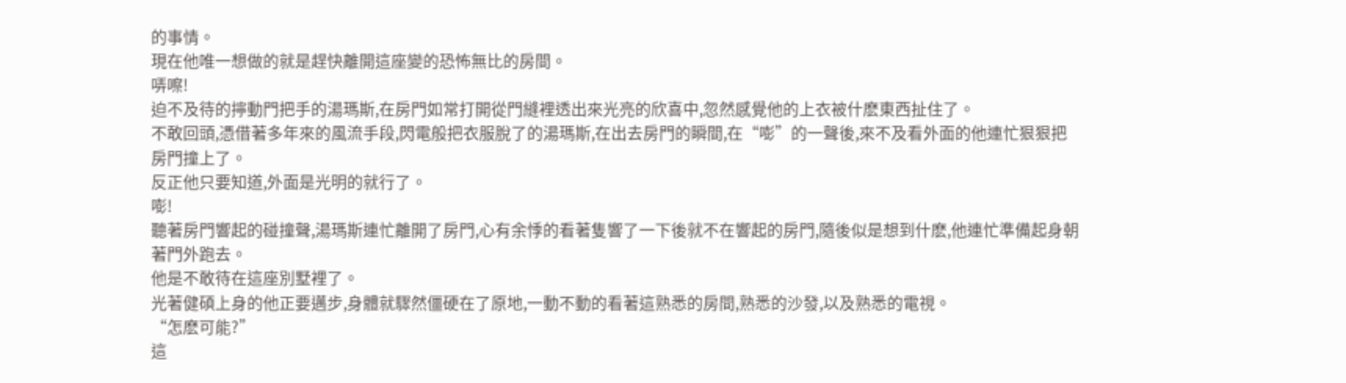的事情。
現在他唯一想做的就是趕快離開這座變的恐怖無比的房間。
哢嚓!
迫不及待的擰動門把手的湯瑪斯,在房門如常打開從門縫裡透出來光亮的欣喜中,忽然感覺他的上衣被什麽東西扯住了。
不敢回頭,憑借著多年來的風流手段,閃電般把衣服脫了的湯瑪斯,在出去房門的瞬間,在“嘭”的一聲後,來不及看外面的他連忙狠狠把房門撞上了。
反正他只要知道,外面是光明的就行了。
嘭!
聽著房門響起的碰撞聲,湯瑪斯連忙離開了房門,心有余悸的看著隻響了一下後就不在響起的房門,隨後似是想到什麽,他連忙準備起身朝著門外跑去。
他是不敢待在這座別墅裡了。
光著健碩上身的他正要邁步,身體就驟然僵硬在了原地,一動不動的看著這熟悉的房間,熟悉的沙發,以及熟悉的電視。
“怎麽可能?”
這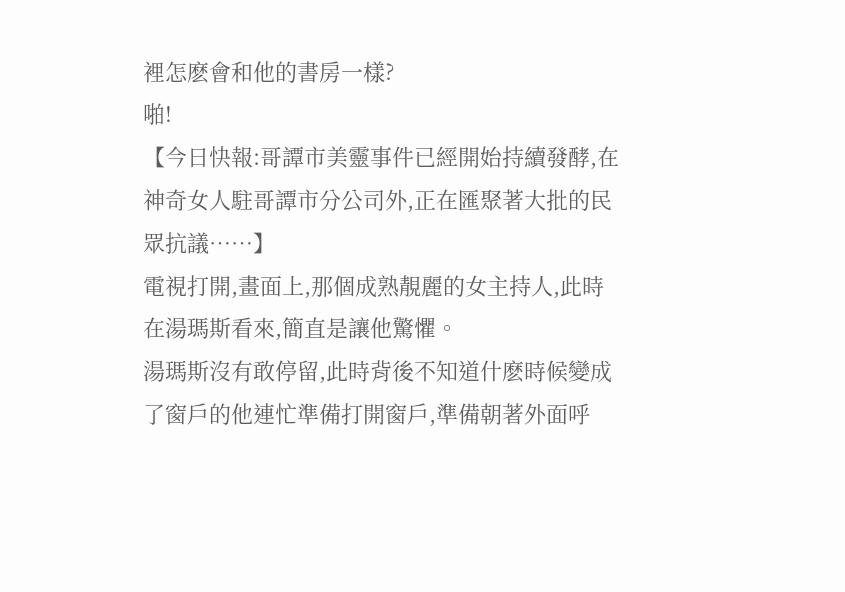裡怎麽會和他的書房一樣?
啪!
【今日快報:哥譚市美靈事件已經開始持續發酵,在神奇女人駐哥譚市分公司外,正在匯聚著大批的民眾抗議……】
電視打開,畫面上,那個成熟靚麗的女主持人,此時在湯瑪斯看來,簡直是讓他驚懼。
湯瑪斯沒有敢停留,此時背後不知道什麽時候變成了窗戶的他連忙準備打開窗戶,準備朝著外面呼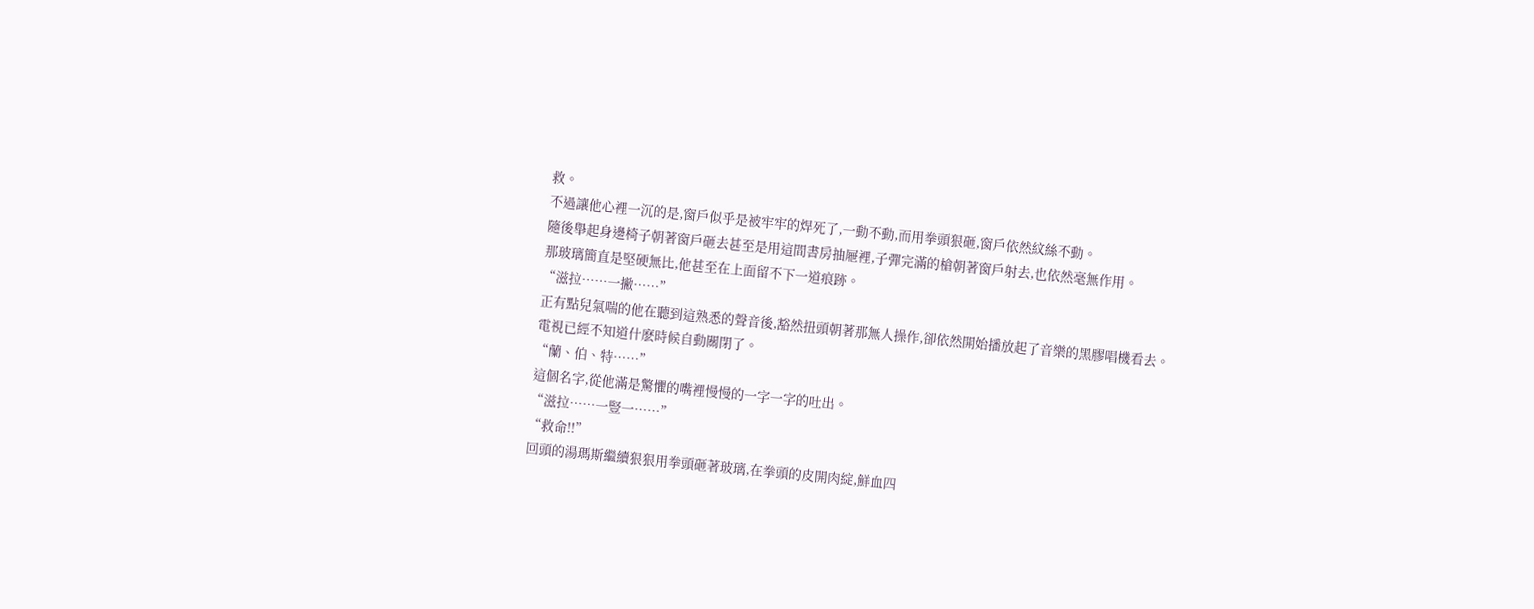救。
不過讓他心裡一沉的是,窗戶似乎是被牢牢的焊死了,一動不動,而用拳頭狠砸,窗戶依然紋絲不動。
隨後舉起身邊椅子朝著窗戶砸去甚至是用這間書房抽屜裡,子彈完滿的槍朝著窗戶射去,也依然毫無作用。
那玻璃簡直是堅硬無比,他甚至在上面留不下一道痕跡。
“滋拉……一撇……”
正有點兒氣喘的他在聽到這熟悉的聲音後,豁然扭頭朝著那無人操作,卻依然開始播放起了音樂的黑膠唱機看去。
電視已經不知道什麽時候自動關閉了。
“蘭、伯、特……”
這個名字,從他滿是驚懼的嘴裡慢慢的一字一字的吐出。
“滋拉……一豎一……”
“救命!!”
回頭的湯瑪斯繼續狠狠用拳頭砸著玻璃,在拳頭的皮開肉綻,鮮血四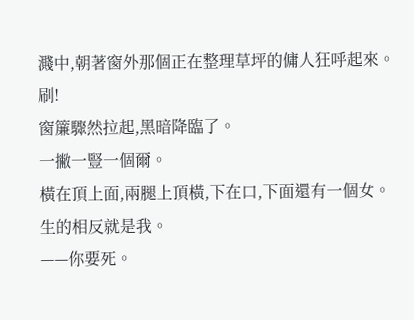濺中,朝著窗外那個正在整理草坪的傭人狂呼起來。
刷!
窗簾驟然拉起,黑暗降臨了。
一撇一豎一個爾。
橫在頂上面,兩腿上頂橫,下在口,下面還有一個女。
生的相反就是我。
——你要死。